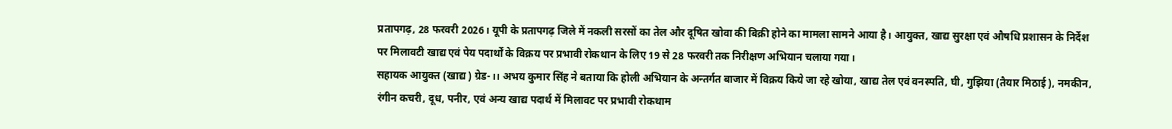प्रतापगढ़, 28 फरवरी 2026। यूपी के प्रतापगढ़ जिले में नकली सरसों का तेल और दूषित खोवा की बिक्री होने का मामला सामने आया है। आयुक्त, खाद्य सुरक्षा एवं औषधि प्रशासन के निर्देश पर मिलावटी खाद्य एवं पेय पदार्थों के विक्रय पर प्रभावी रोकथान के लिए 19 से 28 फरवरी तक निरीक्षण अभियान चलाया गया।
सहायक आयुक्त (खाद्य) ग्रेड-।। अभय कुमार सिंह ने बताया कि होली अभियान के अन्तर्गत बाजार में विक्रय किये जा रहे खोया, खाद्य तेल एवं वनस्पति, घी, गुझिया (तैयार मिठाई), नमकीन, रंगीन कचरी, दूध, पनीर, एवं अन्य खाद्य पदार्थ में मिलावट पर प्रभावी रोकथाम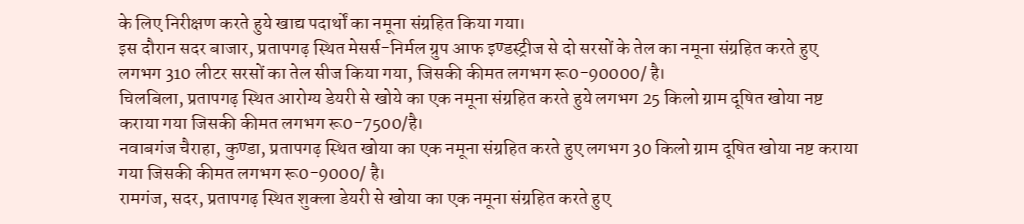के लिए निरीक्षण करते हुये खाद्य पदार्थों का नमूना संग्रहित किया गया।
इस दौरान सदर बाजार, प्रतापगढ़ स्थित मेसर्स-निर्मल ग्रुप आफ इण्डस्ट्रीज से दो सरसों के तेल का नमूना संग्रहित करते हुए लगभग 310 लीटर सरसों का तेल सीज किया गया, जिसकी कीमत लगभग रू0-90000/ है।
चिलबिला, प्रतापगढ़ स्थित आरोग्य डेयरी से खोये का एक नमूना संग्रहित करते हुये लगभग 25 किलो ग्राम दूषित खोया नष्ट कराया गया जिसकी कीमत लगभग रू0-7500/है।
नवाबगंज चैराहा, कुण्डा, प्रतापगढ़ स्थित खोया का एक नमूना संग्रहित करते हुए लगभग 30 किलो ग्राम दूषित खोया नष्ट कराया गया जिसकी कीमत लगभग रू0-9000/ है।
रामगंज, सदर, प्रतापगढ़ स्थित शुक्ला डेयरी से खोया का एक नमूना संग्रहित करते हुए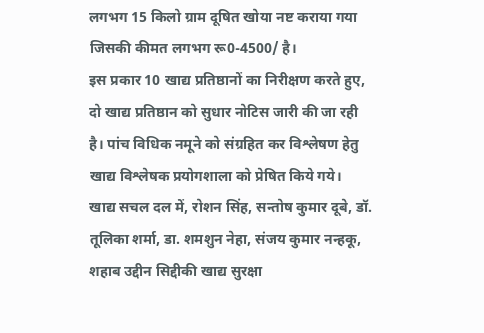लगभग 15 किलो ग्राम दूषित खोया नष्ट कराया गया जिसकी कीमत लगभग रू0-4500/ है।
इस प्रकार 10 खाद्य प्रतिष्ठानों का निरीक्षण करते हुए, दो खाद्य प्रतिष्ठान को सुधार नोटिस जारी की जा रही है। पांच विधिक नमूने को संग्रहित कर विश्लेषण हेतु खाद्य विश्लेषक प्रयोगशाला को प्रेषित किये गये।
खाद्य सचल दल में, रोशन सिंह, सन्तोष कुमार दूबे, डॉ. तूलिका शर्मा, डा. शमशुन नेहा, संजय कुमार नन्हकू, शहाब उद्दीन सिद्दीकी खाद्य सुरक्षा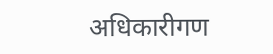अधिकारीगण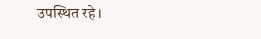उपस्थित रहे।